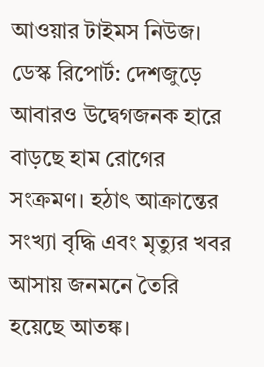আওয়ার টাইমস নিউজ।
ডেস্ক রিপোর্ট: দেশজুড়ে আবারও উদ্বেগজনক হারে বাড়ছে হাম রোগের সংক্রমণ। হঠাৎ আক্রান্তের সংখ্যা বৃদ্ধি এবং মৃত্যুর খবর আসায় জনমনে তৈরি হয়েছে আতঙ্ক।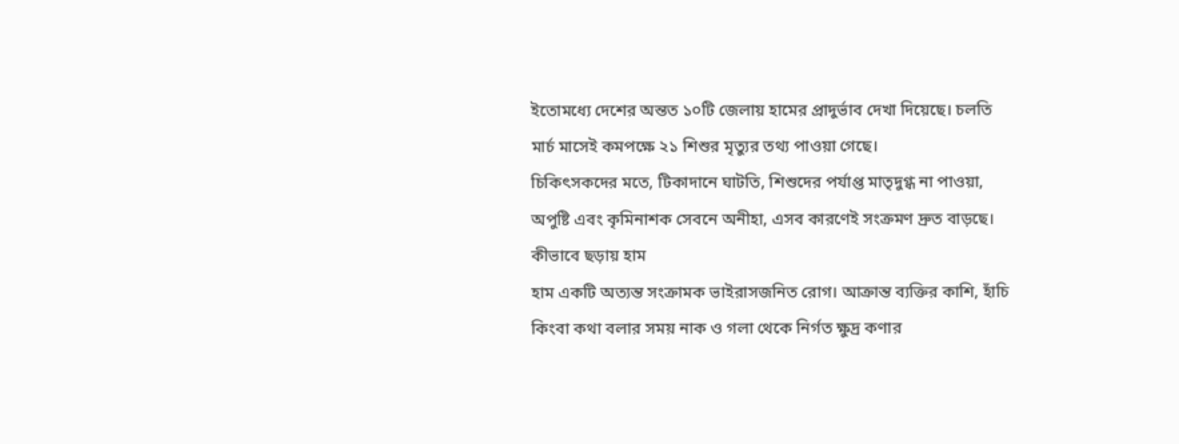ইতোমধ্যে দেশের অন্তত ১০টি জেলায় হামের প্রাদুর্ভাব দেখা দিয়েছে। চলতি মার্চ মাসেই কমপক্ষে ২১ শিশুর মৃত্যুর তথ্য পাওয়া গেছে।
চিকিৎসকদের মতে, টিকাদানে ঘাটতি, শিশুদের পর্যাপ্ত মাতৃদুগ্ধ না পাওয়া, অপুষ্টি এবং কৃমিনাশক সেবনে অনীহা, এসব কারণেই সংক্রমণ দ্রুত বাড়ছে।
কীভাবে ছড়ায় হাম
হাম একটি অত্যন্ত সংক্রামক ভাইরাসজনিত রোগ। আক্রান্ত ব্যক্তির কাশি, হাঁচি কিংবা কথা বলার সময় নাক ও গলা থেকে নির্গত ক্ষুদ্র কণার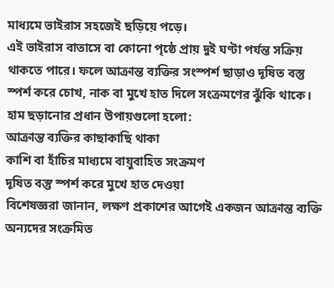মাধ্যমে ভাইরাস সহজেই ছড়িয়ে পড়ে।
এই ভাইরাস বাতাসে বা কোনো পৃষ্ঠে প্রায় দুই ঘণ্টা পর্যন্ত সক্রিয় থাকতে পারে। ফলে আক্রান্ত ব্যক্তির সংস্পর্শ ছাড়াও দূষিত বস্তু স্পর্শ করে চোখ, নাক বা মুখে হাত দিলে সংক্রমণের ঝুঁকি থাকে।
হাম ছড়ানোর প্রধান উপায়গুলো হলো:
আক্রান্ত ব্যক্তির কাছাকাছি থাকা
কাশি বা হাঁচির মাধ্যমে বায়ুবাহিত সংক্রমণ
দূষিত বস্তু স্পর্শ করে মুখে হাত দেওয়া
বিশেষজ্ঞরা জানান, লক্ষণ প্রকাশের আগেই একজন আক্রান্ত ব্যক্তি অন্যদের সংক্রমিত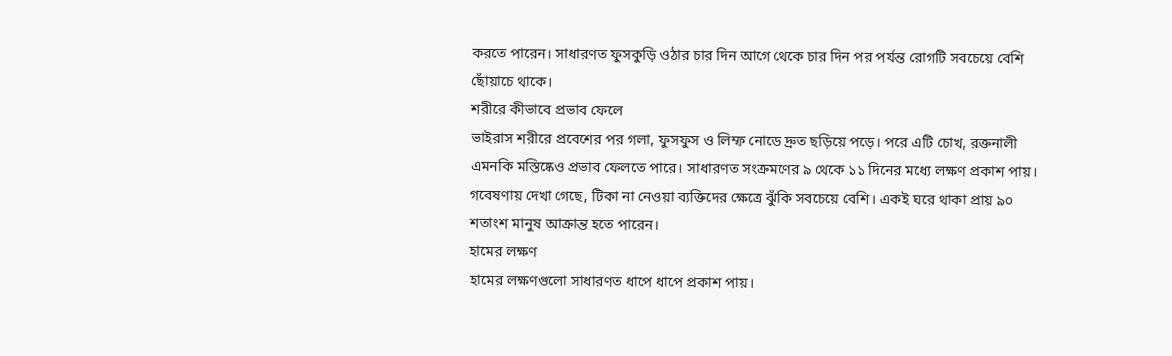করতে পারেন। সাধারণত ফুসকুড়ি ওঠার চার দিন আগে থেকে চার দিন পর পর্যন্ত রোগটি সবচেয়ে বেশি ছোঁয়াচে থাকে।
শরীরে কীভাবে প্রভাব ফেলে
ভাইরাস শরীরে প্রবেশের পর গলা, ফুসফুস ও লিম্ফ নোডে দ্রুত ছড়িয়ে পড়ে। পরে এটি চোখ, রক্তনালী এমনকি মস্তিষ্কেও প্রভাব ফেলতে পারে। সাধারণত সংক্রমণের ৯ থেকে ১১ দিনের মধ্যে লক্ষণ প্রকাশ পায়।
গবেষণায় দেখা গেছে, টিকা না নেওয়া ব্যক্তিদের ক্ষেত্রে ঝুঁকি সবচেয়ে বেশি। একই ঘরে থাকা প্রায় ৯০ শতাংশ মানুষ আক্রান্ত হতে পারেন।
হামের লক্ষণ
হামের লক্ষণগুলো সাধারণত ধাপে ধাপে প্রকাশ পায়।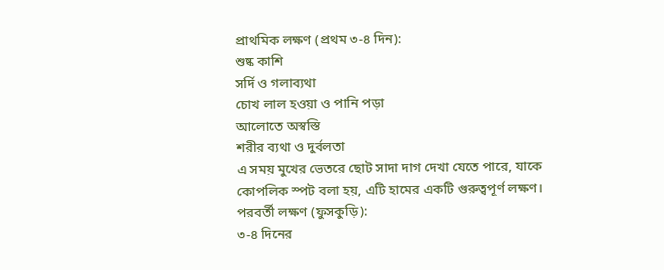প্রাথমিক লক্ষণ (প্রথম ৩-৪ দিন):
শুষ্ক কাশি
সর্দি ও গলাব্যথা
চোখ লাল হওয়া ও পানি পড়া
আলোতে অস্বস্তি
শরীর ব্যথা ও দুর্বলতা
এ সময় মুখের ভেতরে ছোট সাদা দাগ দেখা যেতে পারে, যাকে কোপলিক স্পট বলা হয়, এটি হামের একটি গুরুত্বপূর্ণ লক্ষণ।
পরবর্তী লক্ষণ (ফুসকুড়ি):
৩-৪ দিনের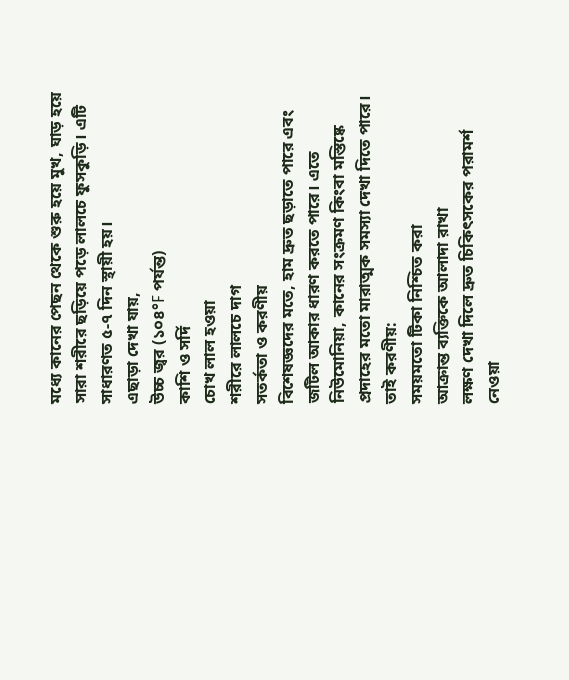মধ্যে কানের পেছন থেকে শুরু হয়ে মুখ, ঘাড় হয়ে সারা শরীরে ছড়িয়ে পড়ে লালচে ফুসকুড়ি। এটি সাধারণত ৫-৭ দিন স্থায়ী হয়।
এছাড়া দেখা যায়,
উচ্চ জ্বর (১০৪°F পর্যন্ত)
কাশি ও সর্দি
চোখ লাল হওয়া
শরীরে লালচে দাগ
সতর্কতা ও করণীয়
বিশেষজ্ঞদের মতে, হাম দ্রুত ছড়াতে পারে এবং জটিল আকার ধারণ করতে পারে। এতে নিউমোনিয়া, কানের সংক্রমণ কিংবা মস্তিষ্কে প্রদাহের মতো মারাত্মক সমস্যা দেখা দিতে পারে।
তাই করণীয়:
সময়মতো টিকা নিশ্চিত করা
আক্রান্ত ব্যক্তিকে আলাদা রাখা
লক্ষণ দেখা দিলে দ্রুত চিকিৎসকের পরামর্শ নেওয়া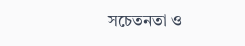সচেতনতা ও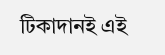টিকাদানই এই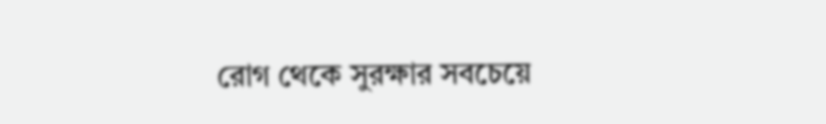রোগ থেকে সুরক্ষার সবচেয়ে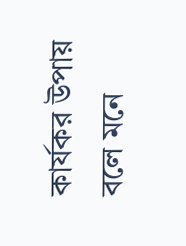কার্যকর উপায় বলে মনে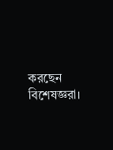করছেন বিশেষজ্ঞরা।